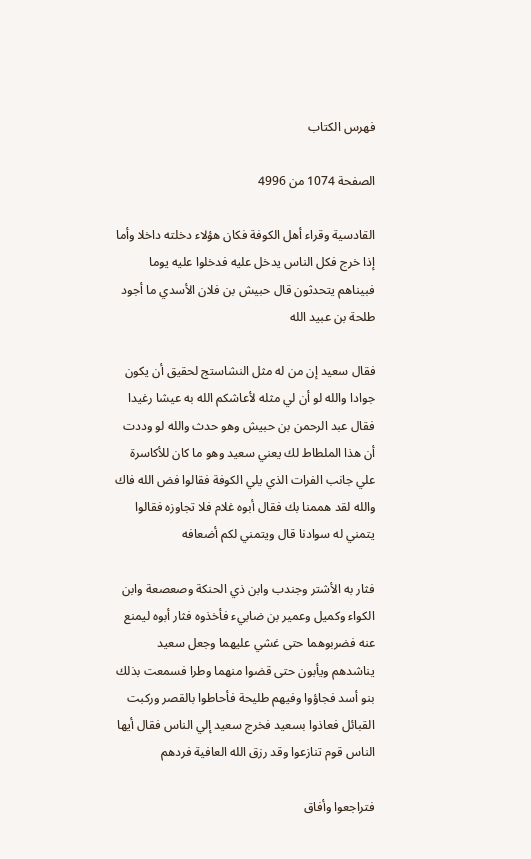فهرس الكتاب

الصفحة 1074 من 4996

القادسية وقراء أهل الكوفة فكان هؤلاء دخلته داخلا وأما إذا خرج فكل الناس يدخل عليه فدخلوا عليه يوما فبيناهم يتحدثون قال حبيش بن فلان الأسدي ما أجود طلحة بن عبيد الله

فقال سعيد إن من له مثل النشاستج لحقيق أن يكون جوادا والله لو أن لي مثله لأعاشكم الله به عيشا رغيدا فقال عبد الرحمن بن حبيش وهو حدث والله لو وددت أن هذا الملطاط لك يعني سعيد وهو ما كان للأكاسرة علي جانب الفرات الذي يلي الكوفة فقالوا فض الله فاك والله لقد هممنا بك فقال أبوه غلام فلا تجاوزه فقالوا يتمني له سوادنا قال ويتمني لكم أضعافه

فثار به الأشتر وجندب وابن ذي الحنكة وصعصعة وابن الكواء وكميل وعمير بن ضابيء فأخذوه فثار أبوه ليمنع عنه فضربوهما حتى غشي عليهما وجعل سعيد يناشدهم ويأبون حتى قضوا منهما وطرا فسمعت بذلك بنو أسد فجاؤوا وفيهم طليحة فأحاطوا بالقصر وركبت القبائل فعاذوا بسعيد فخرج سعيد إلي الناس فقال أيها الناس قوم تنازعوا وقد رزق الله العافية فردهم

فتراجعوا وأفاق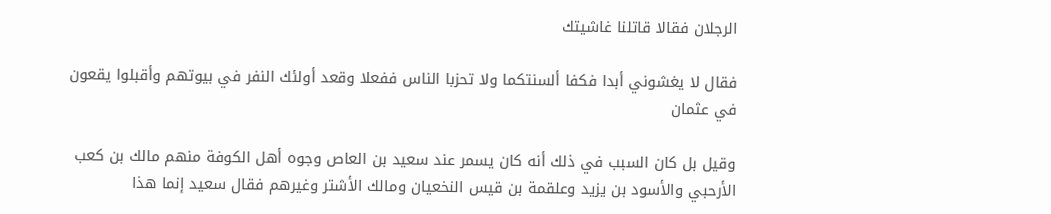الرجلان فقالا قاتلنا غاشيتك

فقال لا يغشوني أبدا فكفا ألسنتكما ولا تحزبا الناس ففعلا وقعد أولئك النفر في بيوتهم وأقبلوا يقعون في عثمان

وقيل بل كان السبب في ذلك أنه كان يسمر عند سعيد بن العاص وجوه أهل الكوفة منهم مالك بن كعب الأرحبي والأسود بن يزيد وعلقمة بن قيس النخعيان ومالك الأشتر وغيرهم فقال سعيد إنما هذا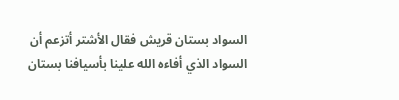السواد بستان قريش فقال الأشتر أتزعم أن السواد الذي أفاءه الله علينا بأسيافنا بستان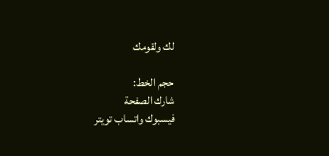لك ولقومك

حجم الخط:
شارك الصفحة
فيسبوك واتساب تويتر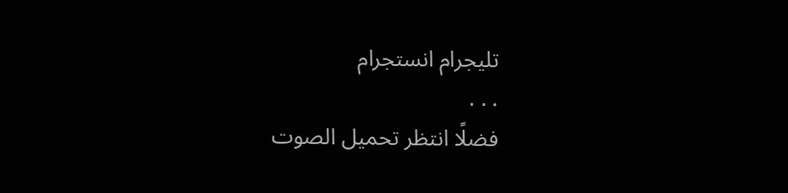تليجرام انستجرام
. . .
فضلًا انتظر تحميل الصوت